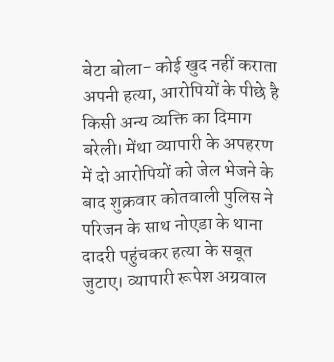बेटा बोला- कोई खुद नहीं कराता अपनी हत्या, आरोपियों के पीछे है किसी अन्य व्यक्ति का दिमाग
बरेली। मेंथा व्यापारी के अपहरण में दो आरोपियों को जेल भेजने के बाद शुक्रवार कोतवाली पुलिस ने परिजन के साथ नोएडा के थाना दादरी पहुंचकर हत्या के सबूत जुटाए। व्यापारी रूपेश अग्रवाल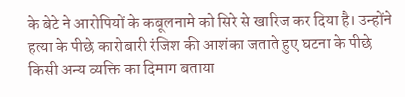के बेटे ने आरोपियों के कबूलनामे को सिरे से खारिज कर दिया है। उन्होंने हत्या के पीछे कारोबारी रंजिश की आशंका जताते हुए घटना के पीछे किसी अन्य व्यक्ति का दिमाग बताया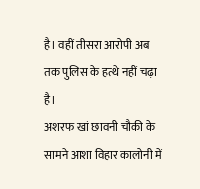है। वहीं तीसरा आरोपी अब तक पुलिस के हत्थे नहीं चढ़ा है।
अशरफ खां छावनी चौकी के सामने आशा विहार कालोनी में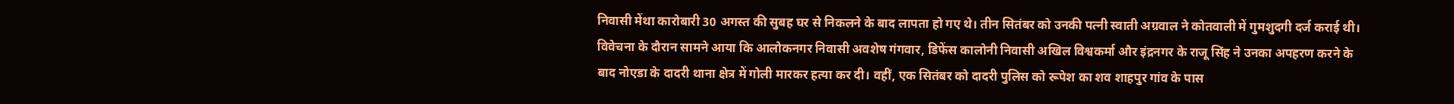निवासी मेंथा कारोबारी 30 अगस्त की सुबह घर से निकलने के बाद लापता हो गए थे। तीन सितंबर को उनकी पत्नी स्वाती अग्रवाल ने कोतवाली में गुमशुदगी दर्ज कराई थी। विवेचना के दौरान सामने आया कि आलोकनगर निवासी अवशेष गंगवार, डिफेंस कालोनी निवासी अखिल विश्वकर्मा और इंद्रनगर के राजू सिंह ने उनका अपहरण करने के बाद नोएडा के दादरी थाना क्षेत्र में गोली मारकर हत्या कर दी। वहीं, एक सितंबर को दादरी पुलिस को रूपेश का शव शाहपुर गांव के पास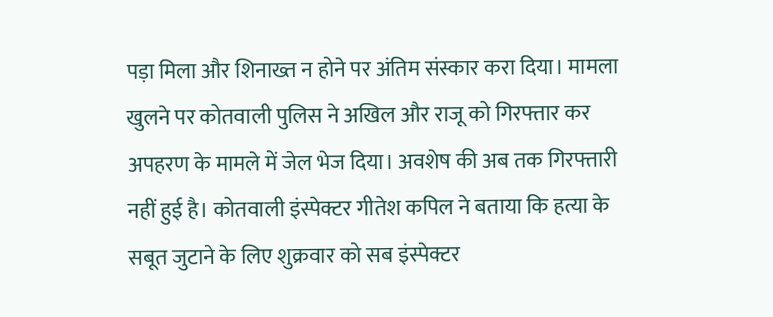पड़ा मिला और शिनाख्त न होने पर अंतिम संस्कार करा दिया। मामला खुलने पर कोतवाली पुलिस ने अखिल और राजू को गिरफ्तार कर अपहरण के मामले में जेल भेज दिया। अवशेष की अब तक गिरफ्तारी नहीं हुई है। कोतवाली इंस्पेक्टर गीतेश कपिल ने बताया कि हत्या के सबूत जुटाने के लिए शुक्रवार को सब इंस्पेक्टर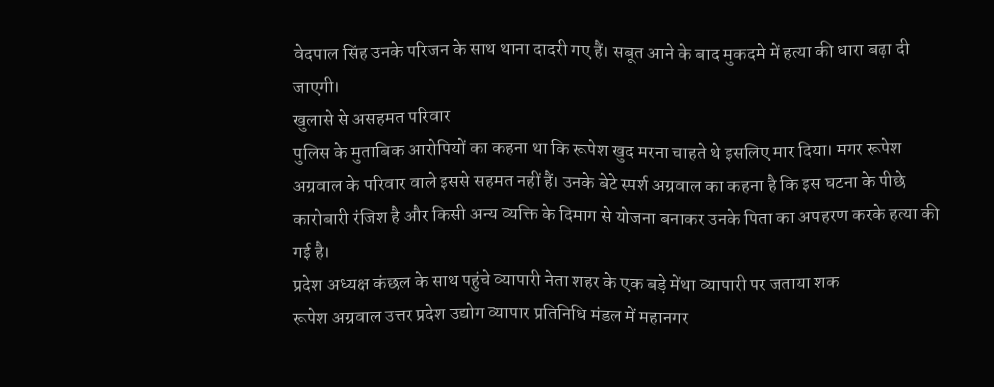वेदपाल सिंह उनके परिजन के साथ थाना दादरी गए हैं। सबूत आने के बाद मुकदमे में हत्या की धारा बढ़ा दी जाएगी।
खुलासे से असहमत परिवार
पुलिस के मुताबिक आरोपियों का कहना था कि रूपेश खुद मरना चाहते थे इसलिए मार दिया। मगर रूपेश अग्रवाल के परिवार वाले इससे सहमत नहीं हैं। उनके बेटे स्पर्श अग्रवाल का कहना है कि इस घटना के पीछे कारोबारी रंजिश है और किसी अन्य व्यक्ति के दिमाग से योजना बनाकर उनके पिता का अपहरण करके हत्या की गई है।
प्रदेश अध्यक्ष कंछल के साथ पहुंचे व्यापारी नेता शहर के एक बड़े मेंथा व्यापारी पर जताया शक
रूपेश अग्रवाल उत्तर प्रदेश उद्योग व्यापार प्रतिनिधि मंडल में महानगर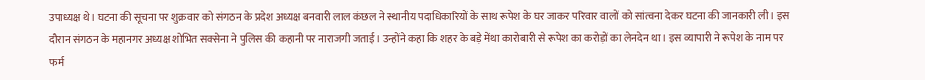उपाध्यक्ष थे। घटना की सूचना पर शुक्रवार को संगठन के प्रदेश अध्यक्ष बनवारी लाल कंछल ने स्थानीय पदाधिकारियों के साथ रूपेश के घर जाकर परिवार वालों को सांत्वना देकर घटना की जानकारी ली। इस दौरान संगठन के महानगर अध्यक्ष शोभित सक्सेना ने पुलिस की कहानी पर नाराजगी जताई। उन्होंने कहा कि शहर के बड़े मेंथा कारोबारी से रूपेश का करोड़ों का लेनदेन था। इस व्यापारी ने रूपेश के नाम पर फर्म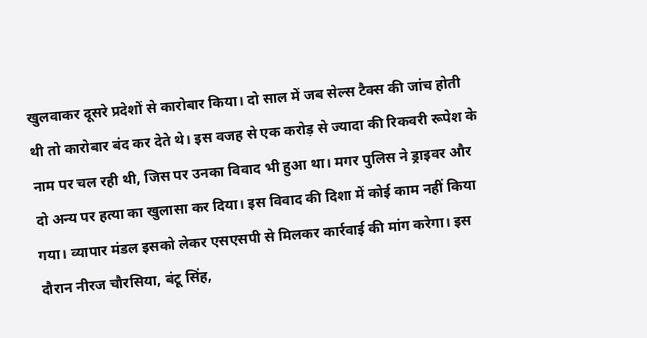खुलवाकर दूसरे प्रदेशों से कारोबार किया। दो साल में जब सेल्स टैक्स की जांच होती थी तो कारोबार बंद कर देते थे। इस वजह से एक करोड़ से ज्यादा की रिकवरी रूपेश के नाम पर चल रही थी, जिस पर उनका विवाद भी हुआ था। मगर पुलिस ने ड्राइवर और दो अन्य पर हत्या का खुलासा कर दिया। इस विवाद की दिशा में कोई काम नहीं किया गया। व्यापार मंडल इसको लेकर एसएसपी से मिलकर कार्रवाई की मांग करेगा। इस दौरान नीरज चौरसिया, बंटू सिंह,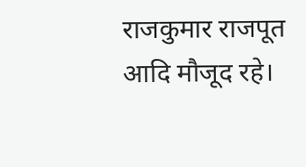राजकुमार राजपूत आदि मौजूद रहे।